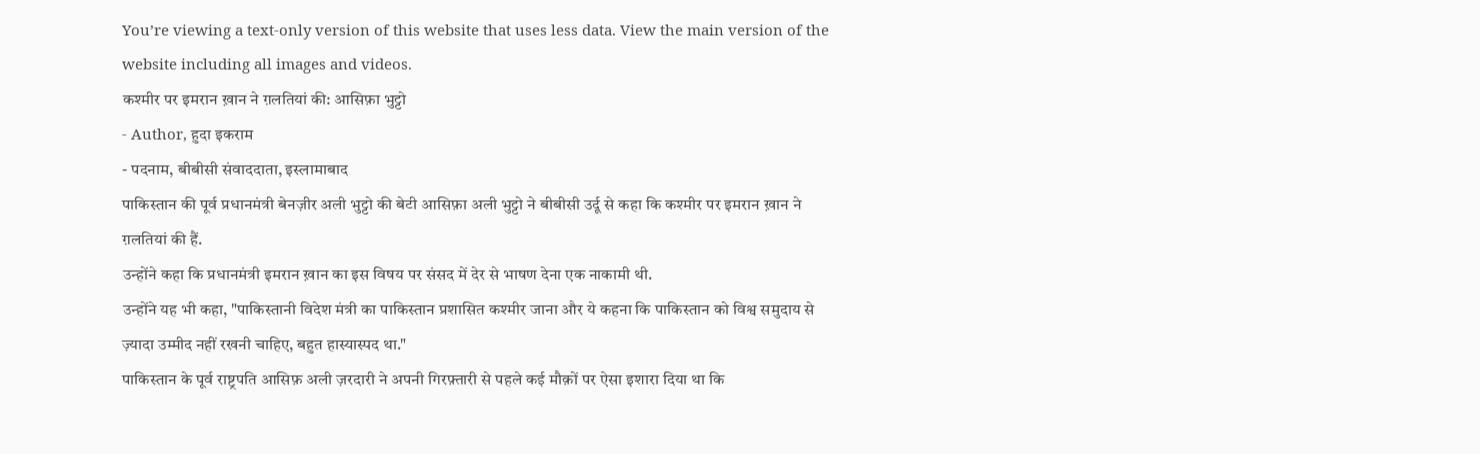You’re viewing a text-only version of this website that uses less data. View the main version of the website including all images and videos.
कश्मीर पर इमरान ख़ान ने ग़लतियां की: आसिफ़ा भुट्टो
- Author, हुदा इकराम
- पदनाम, बीबीसी संवाददाता, इस्लामाबाद
पाकिस्तान की पूर्व प्रधानमंत्री बेनज़ीर अली भुट्टो की बेटी आसिफ़ा अली भुट्टो ने बीबीसी उर्दू से कहा कि कश्मीर पर इमरान ख़ान ने ग़लतियां की हैं.
उन्होंने कहा कि प्रधानमंत्री इमरान ख़ान का इस विषय पर संसद में देर से भाषण देना एक नाकामी थी.
उन्होंने यह भी कहा, "पाकिस्तानी विदेश मंत्री का पाकिस्तान प्रशासित कश्मीर जाना और ये कहना कि पाकिस्तान को विश्व समुदाय से ज़्यादा उम्मीद नहीं रखनी चाहिए, बहुत हास्यास्पद था."
पाकिस्तान के पूर्व राष्ट्रपति आसिफ़ अली ज़रदारी ने अपनी गिरफ़्तारी से पहले कई मौक़ों पर ऐसा इशारा दिया था कि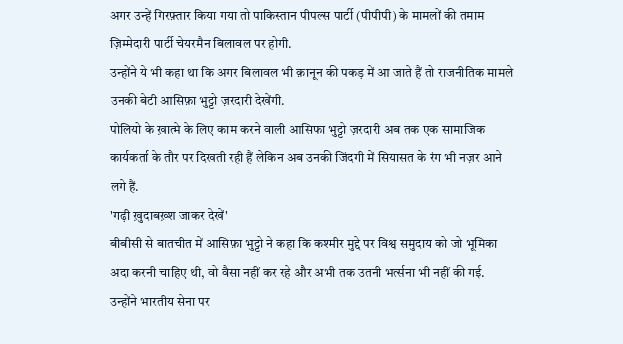अगर उन्हें गिरफ़्तार किया गया तो पाकिस्तान पीपल्स पार्टी (पीपीपी) के मामलों की तमाम ज़िम्मेदारी पार्टी चेयरमैन बिलावल पर होगी.
उन्होंने ये भी कहा था कि अगर बिलावल भी क़ानून की पकड़ में आ जाते हैं तो राजनीतिक मामले उनकी बेटी आसिफ़ा भुट्टो ज़रदारी देखेंगी.
पोलियो के ख़ात्मे के लिए काम करने वाली आसिफा भुट्टो ज़रदारी अब तक एक सामाजिक कार्यकर्ता के तौर पर दिखती रही हैं लेकिन अब उनकी जिंदगी में सियासत के रंग भी नज़र आने लगे हैं.
'गढ़ी ख़ुदाबख़्श जाकर देखें'
बीबीसी से बातचीत में आसिफ़ा भुट्टो ने कहा कि कश्मीर मुद्दे पर विश्व समुदाय को जो भूमिका अदा करनी चाहिए थी, वो वैसा नहीं कर रहे और अभी तक उतनी भर्त्सना भी नहीं की गई.
उन्होंने भारतीय सेना पर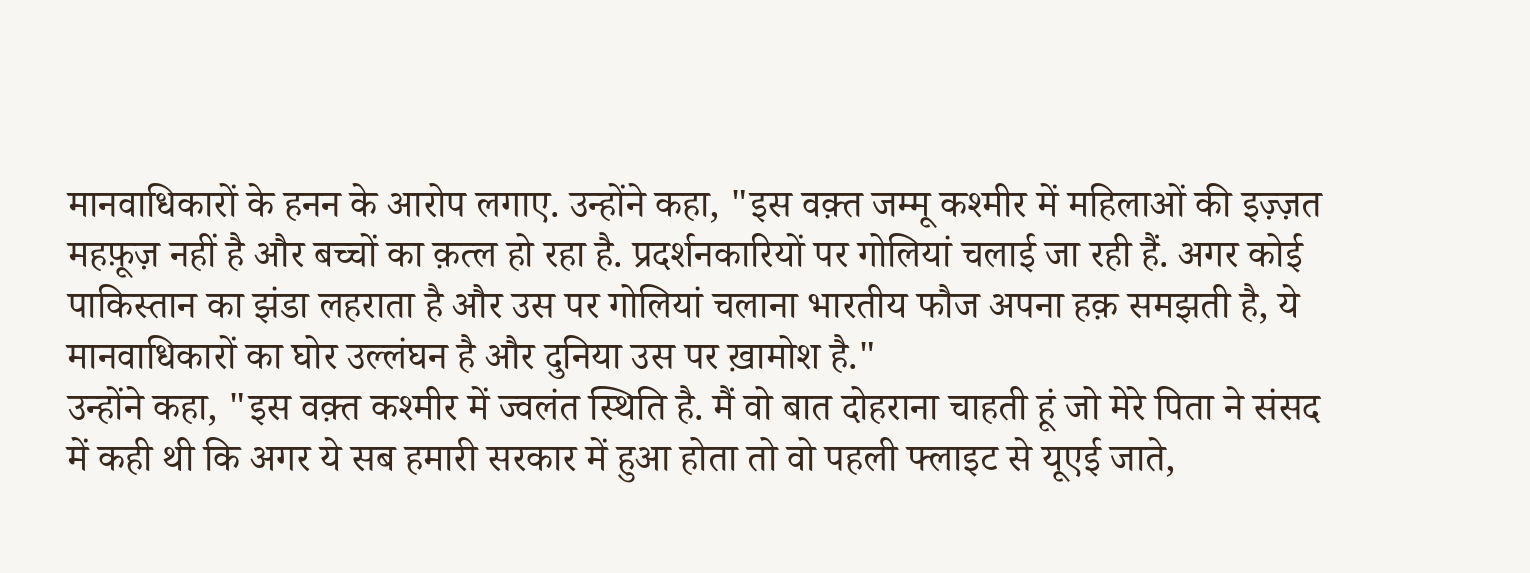मानवाधिकारों के हनन के आरोप लगाए. उन्होंने कहा, "इस वक़्त जम्मू कश्मीर में महिलाओं की इज़्ज़त महफ़ूज़ नहीं है और बच्चों का क़त्ल हो रहा है. प्रदर्शनकारियों पर गोलियां चलाई जा रही हैं. अगर कोई पाकिस्तान का झंडा लहराता है और उस पर गोलियां चलाना भारतीय फौज अपना हक़ समझती है, ये मानवाधिकारों का घोर उल्लंघन है और दुनिया उस पर ख़ामोश है."
उन्होंने कहा, "इस वक़्त कश्मीर में ज्वलंत स्थिति है. मैं वो बात दोहराना चाहती हूं जो मेरे पिता ने संसद में कही थी कि अगर ये सब हमारी सरकार में हुआ होता तो वो पहली फ्लाइट से यूएई जाते,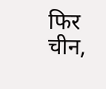फिर चीन,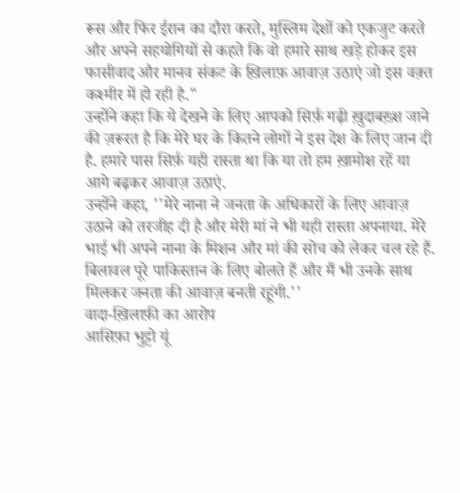रूस और फिर ईरान का दौरा करते, मुस्लिम देशों को एकजुट करते और अपने सहयोगियों से कहते कि वो हमारे साथ खड़े होकर इस फासीवाद और मानव संकट के ख़िलाफ़ आवाज़ उठाएं जो इस वक़्त कश्मीर में हो रही है."
उन्होंने कहा कि ये देखने के लिए आपको सिर्फ़ गढ़ी ख़ुदाबख़्श जाने की ज़रूरत है कि मेरे घर के कितने लोगों ने इस देश के लिए जान दी है. हमारे पास सिर्फ़ यही रास्ता था कि या तो हम ख़ामोश रहें या आगे बढ़कर आवाज़ उठाएं.
उन्होंने कहा, ''मेरे नाना ने जनता के अधिकारों के लिए आवाज़ उठाने को तरजीह दी है और मेरी मां ने भी यही रास्ता अपनाया. मेरे भाई भी अपने नाना के मिशन और मां की सोच को लेकर चल रहे हैं. बिलावल पूरे पाकिस्तान के लिए बोलते हैं और मैं भी उनके साथ मिलकर जनता की आवाज़ बनती रहूंगी.''
वादा-ख़िलाफ़ी का आरोप
आसिफ़ा भुट्टो यूं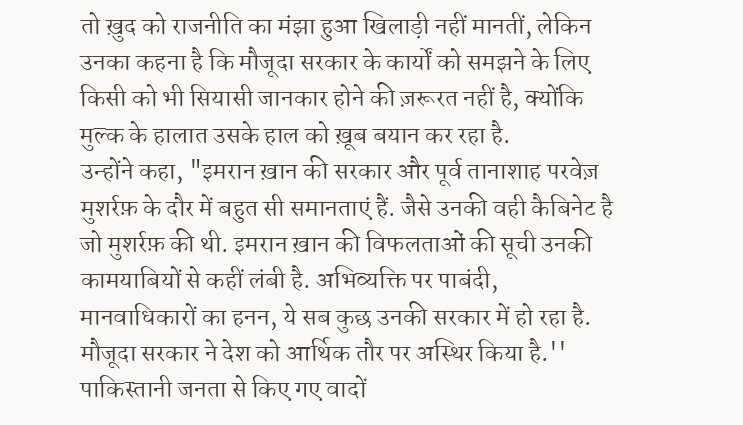तो ख़ुद को राजनीति का मंझा हुआ खिलाड़ी नहीं मानतीं, लेकिन उनका कहना है कि मौजूदा सरकार के कार्यों को समझने के लिए किसी को भी सियासी जानकार होने की ज़रूरत नहीं है, क्योंकि मुल्क के हालात उसके हाल को ख़ूब बयान कर रहा है.
उन्होंने कहा, "इमरान ख़ान की सरकार और पूर्व तानाशाह परवेज़ मुशर्रफ़ के दौर में बहुत सी समानताएं हैं. जैसे उनकी वही कैबिनेट है जो मुशर्रफ़ की थी. इमरान ख़ान की विफलताओं की सूची उनकी कामयाबियों से कहीं लंबी है. अभिव्यक्ति पर पाबंदी, मानवाधिकारों का हनन, ये सब कुछ उनकी सरकार में हो रहा है. मौजूदा सरकार ने देश को आर्थिक तौर पर अस्थिर किया है.''
पाकिस्तानी जनता से किए गए वादों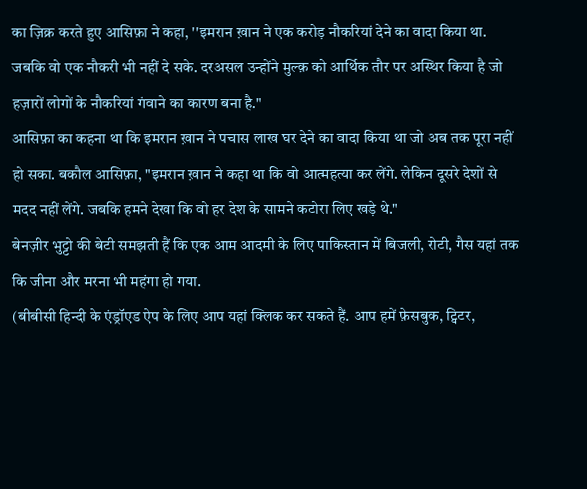का ज़िक्र करते हुए आसिफ़ा ने कहा, ''इमरान ख़ान ने एक करोड़ नौकरियां देने का वादा किया था. जबकि वो एक नौकरी भी नहीं दे सके. दरअसल उन्होंने मुल्क़ को आर्थिक तौर पर अस्थिर किया है जो हज़ारों लोगों के नौकरियां गंवाने का कारण बना है."
आसिफ़ा का कहना था कि इमरान ख़ान ने पचास लाख घर देने का वादा किया था जो अब तक पूरा नहीं हो सका. बकौल आसिफ़ा, "इमरान ख़ान ने कहा था कि वो आत्महत्या कर लेंगे. लेकिन दूसरे देशों से मदद नहीं लेंगे. जबकि हमने देखा कि वो हर देश के सामने कटोरा लिए खड़े थे."
बेनज़ीर भुट्टो की बेटी समझती हैं कि एक आम आदमी के लिए पाकिस्तान में बिजली, रोटी, गैस यहां तक कि जीना और मरना भी महंगा हो गया.
(बीबीसी हिन्दी के एंड्रॉएड ऐप के लिए आप यहां क्लिक कर सकते हैं. आप हमें फ़ेसबुक, ट्विटर,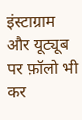इंस्टाग्राम और यूट्यूब पर फ़ॉलो भी कर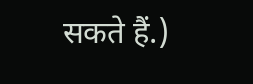सकते हैं.)